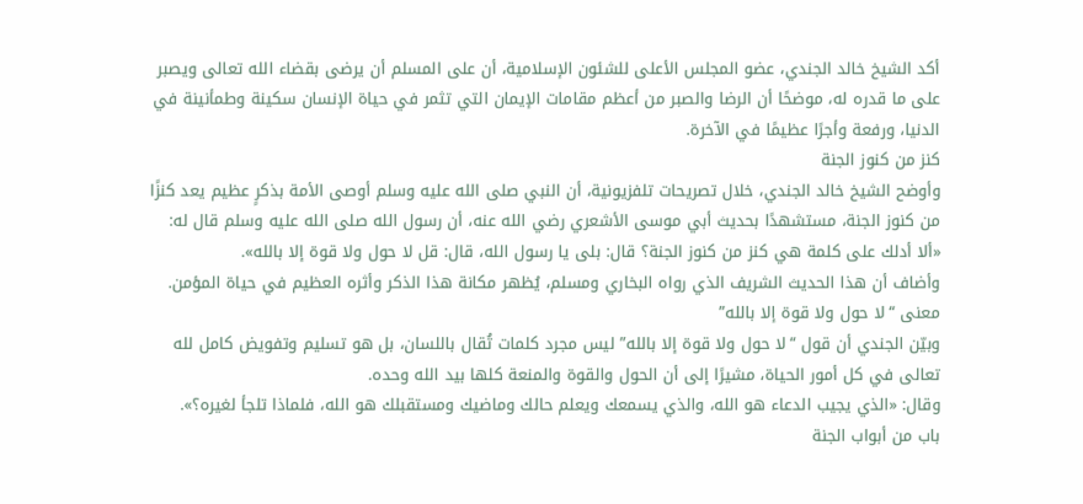أكد الشيخ خالد الجندي، عضو المجلس الأعلى للشئون الإسلامية، أن على المسلم أن يرضى بقضاء الله تعالى ويصبر على ما قدره له، موضحًا أن الرضا والصبر من أعظم مقامات الإيمان التي تثمر في حياة الإنسان سكينة وطمأنينة في الدنيا، ورفعة وأجرًا عظيمًا في الآخرة.
كنز من كنوز الجنة
وأوضح الشيخ خالد الجندي، خلال تصريحات تلفزيونية، أن النبي صلى الله عليه وسلم أوصى الأمة بذكرٍ عظيم يعد كنزًا من كنوز الجنة، مستشهدًا بحديث أبي موسى الأشعري رضي الله عنه، أن رسول الله صلى الله عليه وسلم قال له:
«ألا أدلك على كلمة هي كنز من كنوز الجنة؟ قال: بلى يا رسول الله، قال: قل لا حول ولا قوة إلا بالله».
وأضاف أن هذا الحديث الشريف الذي رواه البخاري ومسلم، يُظهر مكانة هذا الذكر وأثره العظيم في حياة المؤمن.
معنى “لا حول ولا قوة إلا بالله”
وبيّن الجندي أن قول “لا حول ولا قوة إلا بالله” ليس مجرد كلمات تُقال باللسان، بل هو تسليم وتفويض كامل لله تعالى في كل أمور الحياة، مشيرًا إلى أن الحول والقوة والمنعة كلها بيد الله وحده.
وقال: «الذي يجيب الدعاء هو الله، والذي يسمعك ويعلم حالك وماضيك ومستقبلك هو الله، فلماذا تلجأ لغيره؟».
باب من أبواب الجنة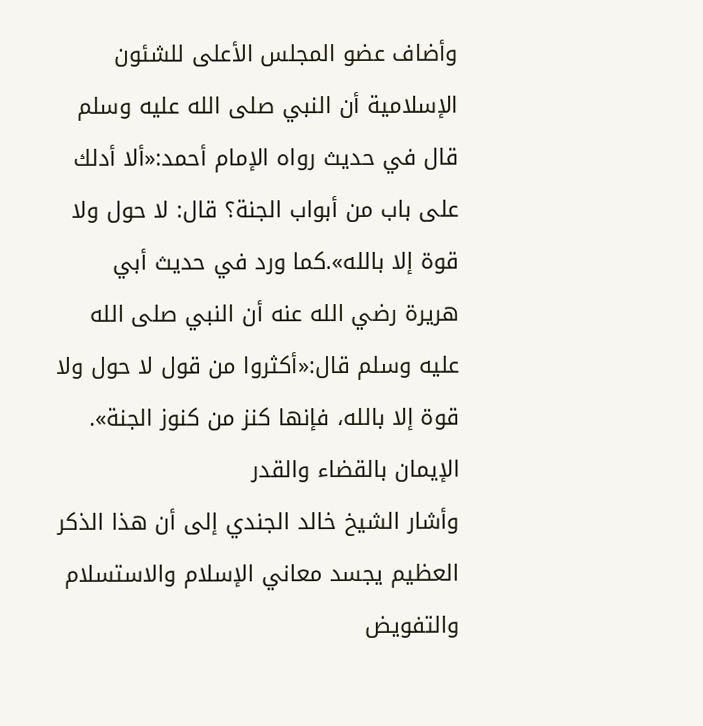وأضاف عضو المجلس الأعلى للشئون الإسلامية أن النبي صلى الله عليه وسلم قال في حديث رواه الإمام أحمد:«ألا أدلك على باب من أبواب الجنة؟ قال: لا حول ولا قوة إلا بالله».كما ورد في حديث أبي هريرة رضي الله عنه أن النبي صلى الله عليه وسلم قال:«أكثروا من قول لا حول ولا قوة إلا بالله، فإنها كنز من كنوز الجنة».
الإيمان بالقضاء والقدر
وأشار الشيخ خالد الجندي إلى أن هذا الذكر العظيم يجسد معاني الإسلام والاستسلام والتفويض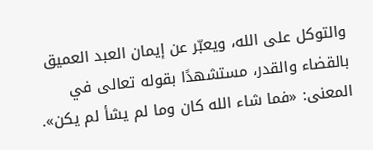والتوكل على الله، ويعبّر عن إيمان العبد العميق بالقضاء والقدر، مستشهدًا بقوله تعالى في المعنى: «فما شاء الله كان وما لم يشأ لم يكن».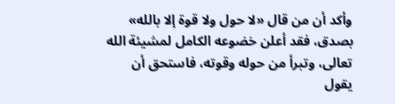وأكد أن من قال «لا حول ولا قوة إلا بالله» بصدق، فقد أعلن خضوعه الكامل لمشيئة الله تعالى، وتبرأ من حوله وقوته، فاستحق أن يقول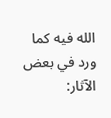الله فيه كما ورد في بعض الآثار: